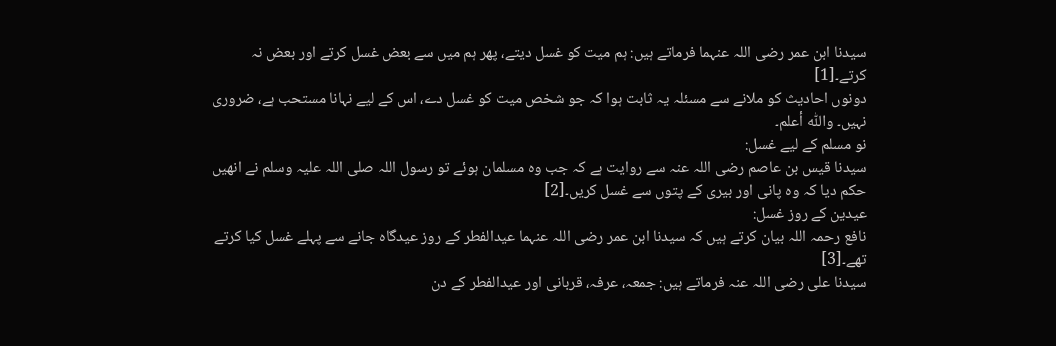سیدنا ابن عمر رضی اللہ عنہما فرماتے ہیں: ہم میت کو غسل دیتے، پھر ہم میں سے بعض غسل کرتے اور بعض نہ کرتے۔[1]
دونوں احادیث کو ملانے سے مسئلہ یہ ثابت ہوا کہ جو شخص میت کو غسل دے، اس کے لیے نہانا مستحب ہے، ضروری نہیں۔ واللّٰہ أعلم۔
نو مسلم کے لیے غسل:
سیدنا قیس بن عاصم رضی اللہ عنہ سے روایت ہے کہ جب وہ مسلمان ہوئے تو رسول اللہ صلی اللہ علیہ وسلم نے انھیں حکم دیا کہ وہ پانی اور بیری کے پتوں سے غسل کریں۔[2]
عیدین کے روز غسل:
نافع رحمہ اللہ بیان کرتے ہیں کہ سیدنا ابن عمر رضی اللہ عنہما عیدالفطر کے روز عیدگاہ جانے سے پہلے غسل کیا کرتے تھے۔[3]
سیدنا علی رضی اللہ عنہ فرماتے ہیں: جمعہ، عرفہ، قربانی اور عیدالفطر کے دن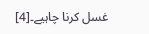غسل کرنا چاہیے۔[4]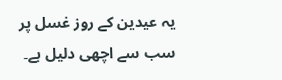یہ عیدین کے روز غسل پر سب سے اچھی دلیل ہے۔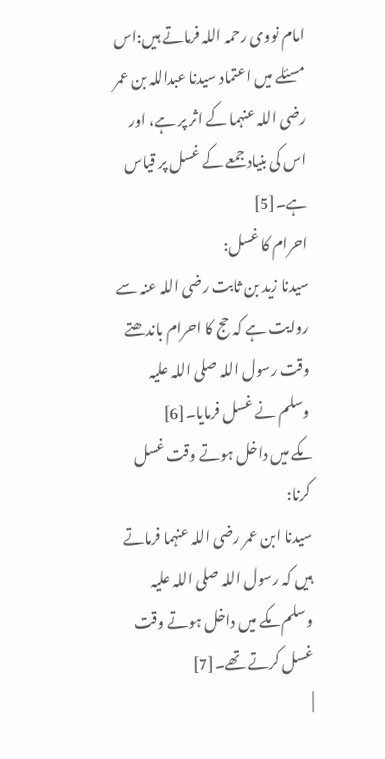امام نووی رحمہ اللہ فرماتے ہیں:اس مسئلے میں اعتماد سیدنا عبداللہ بن عمر رضی اللہ عنہما کے اثر پر ہے، اور اس کی بنیاد جمعے کے غسل پر قیاس ہے۔[5]
احرام کا غسل:
سیدنا زید بن ثابت رضی اللہ عنہ سے روایت ہے کہ حج کا احرام باندھتے وقت رسول اللہ صلی اللہ علیہ وسلم نے غسل فرمایا۔[6]
مکے میں داخل ہوتے وقت غسل کرنا:
سیدنا ابن عمر رضی اللہ عنہما فرماتے ہیں کہ رسول اللہ صلی اللہ علیہ وسلم مکے میں داخل ہوتے وقت غسل کرتے تھے۔[7]
|